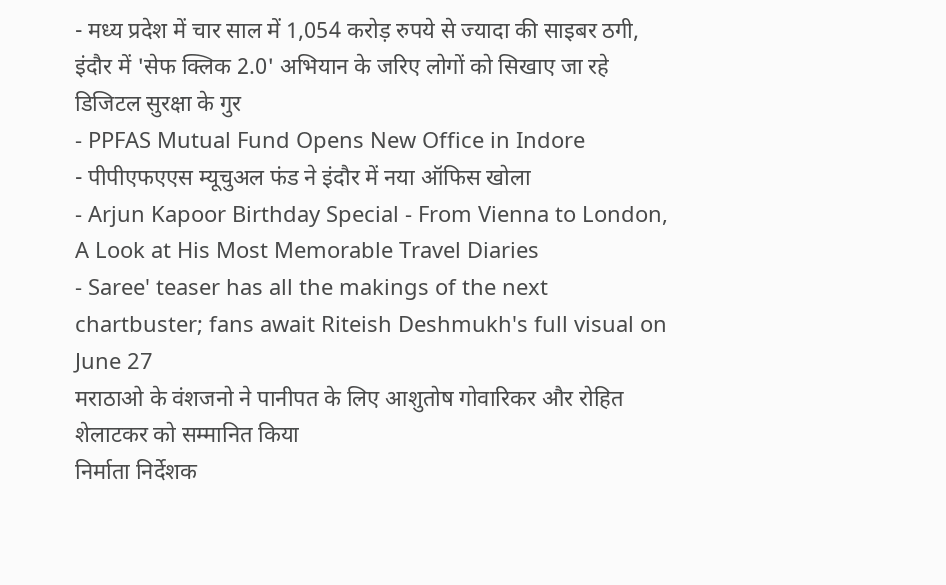- मध्य प्रदेश में चार साल में 1,054 करोड़ रुपये से ज्यादा की साइबर ठगी, इंदौर में 'सेफ क्लिक 2.0' अभियान के जरिए लोगों को सिखाए जा रहे डिजिटल सुरक्षा के गुर
- PPFAS Mutual Fund Opens New Office in Indore
- पीपीएफएएस म्यूचुअल फंड ने इंदौर में नया ऑफिस खोला
- Arjun Kapoor Birthday Special - From Vienna to London, A Look at His Most Memorable Travel Diaries
- Saree' teaser has all the makings of the next chartbuster; fans await Riteish Deshmukh's full visual on June 27
मराठाओ के वंशजनो ने पानीपत के लिए आशुतोष गोवारिकर और रोहित शेलाटकर को सम्मानित किया
निर्माता निर्देशक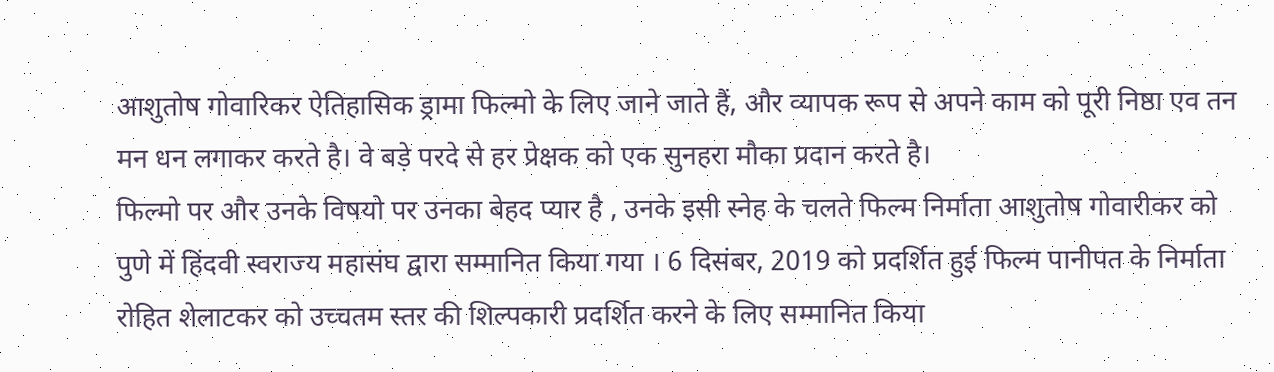आशुतोष गोवारिकर ऐतिहासिक ड्रामा फिल्मो के लिए जाने जाते हैं, और व्यापक रूप से अपने काम को पूरी निष्ठा एव तन मन धन लगाकर करते है। वे बड़े परदे से हर प्रेक्षक को एक सुनहरा मौका प्रदान करते है।
फिल्मो पर और उनके विषयो पर उनका बेहद प्यार है , उनके इसी स्नेह के चलते फिल्म निर्माता आशुतोष गोवारीकर को पुणे में हिंदवी स्वराज्य महासंघ द्वारा सम्मानित किया गया । 6 दिसंबर, 2019 को प्रदर्शित हुई फिल्म पानीपत के निर्माता रोहित शेलाटकर को उच्चतम स्तर की शिल्पकारी प्रदर्शित करने के लिए सम्मानित किया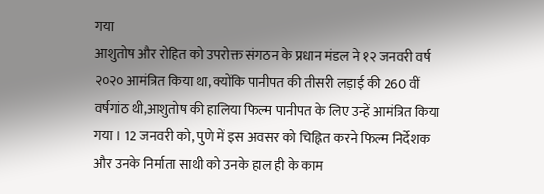गया
आशुतोष और रोहित को उपरोक्त संगठन के प्रधान मंडल ने १२ जनवरी वर्ष २०२० आमंत्रित किया था, क्योंकि पानीपत की तीसरी लड़ाई की 260 वीं वर्षगांठ थी,आशुतोष की हालिया फिल्म पानीपत के लिए उन्हें आमंत्रित किया गया । 12 जनवरी को, पुणे में इस अवसर को चिह्नित करने फिल्म निर्देशक और उनके निर्माता साथी को उनके हाल ही के काम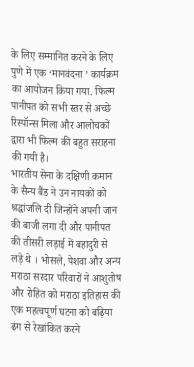के लिए सम्मानित करने के लिए पुणे में एक ‘मानवंदना ’ कार्यक्रम का आयोजन किया गया. फिल्म पानीपत को सभी स्तर से अच्छे रिस्पॉन्स मिला और आलोचकों द्वारा भी फिल्म की बहुत सराहना की गयी है।
भारतीय सेना के दक्षिणी कमान के सैन्य बैंड ने उन नायकों को श्रद्धांजलि दी जिन्होंने अपनी जान की बाजी लगा दी और पानीपत की तीसरी लड़ाई में बहादुरी से लड़े थे । भोसले, पेशवा और अन्य मराठा सरदार परिवारों ने आशुतोष और रोहित को मराठा इतिहास की एक महत्वपूर्ण घटना को बढ़िया ढंग से रेखांकित करने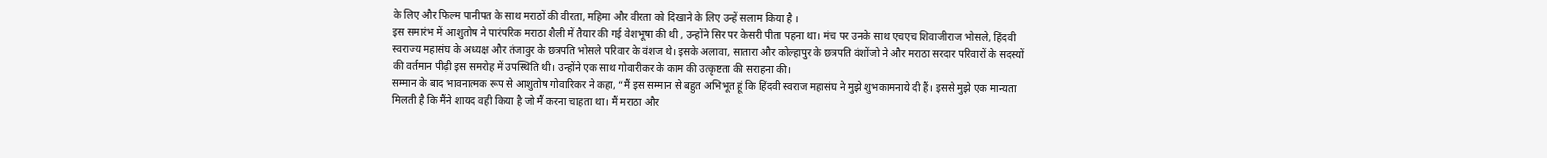के लिए और फिल्म पानीपत के साथ मराठों की वीरता, महिमा और वीरता को दिखाने के लिए उन्हें सलाम किया है ।
इस समारंभ में आशुतोष ने पारंपरिक मराठा शैली में तैयार की गई वेशभूषा की थी , उन्होंने सिर पर केसरी पीता पहना था। मंच पर उनके साथ एचएच शिवाजीराज भोसले, हिंदवी स्वराज्य महासंघ के अध्यक्ष और तंजावुर के छत्रपति भोसले परिवार के वंशज थे। इसके अलावा, सातारा और कोल्हापुर के छत्रपति वंशोंजो ने और मराठा सरदार परिवारों के सदस्यों की वर्तमान पीढ़ी इस समरोह में उपस्थिति थी। उन्होंने एक साथ गोवारीकर के काम की उत्कृष्टता की सराहना की।
सम्मान के बाद भावनात्मक रूप से आशुतोष गोवारिकर ने कहा, “मैं इस सम्मान से बहुत अभिभूत हूं कि हिंदवी स्वराज महासंघ ने मुझे शुभकामनाये दी हैं। इससे मुझे एक मान्यता मिलती है कि मैंने शायद वही किया है जो मैं करना चाहता था। मैं मराठा और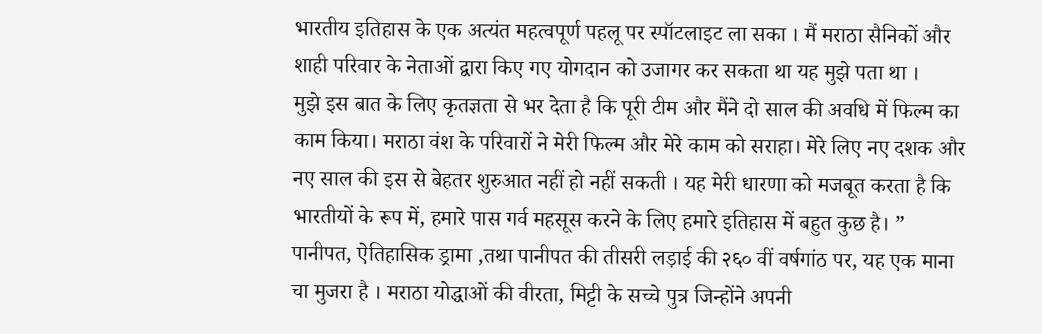भारतीय इतिहास के एक अत्यंत महत्वपूर्ण पहलू पर स्पॉटलाइट ला सका । मैं मराठा सैनिकों और शाही परिवार के नेताओं द्वारा किए गए योगदान को उजागर कर सकता था यह मुझे पता था ।
मुझे इस बात के लिए कृतज्ञता से भर देता है कि पूरी टीम और मैंने दो साल की अवधि में फिल्म का काम किया। मराठा वंश के परिवारों ने मेरी फिल्म और मेरे काम को सराहा। मेरे लिए नए दशक और नए साल की इस से बेहतर शुरुआत नहीं हो नहीं सकती । यह मेरी धारणा को मजबूत करता है कि भारतीयों के रूप में, हमारे पास गर्व महसूस करने के लिए हमारे इतिहास में बहुत कुछ है। ”
पानीपत, ऐतिहासिक ड्रामा ,तथा पानीपत की तीसरी लड़ाई की २६० वीं वर्षगांठ पर, यह एक माना चा मुजरा है । मराठा योद्धाओं की वीरता, मिट्टी के सच्चे पुत्र जिन्होंने अपनी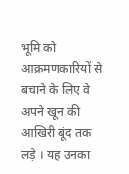भूमि को आक्रमणकारियों से बचाने के लिए वे अपने खून की आखिरी बूंद तक लड़े । यह उनका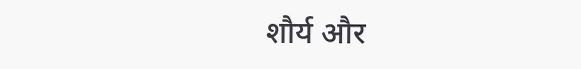शौर्य और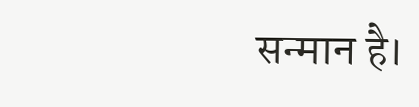सन्मान है।